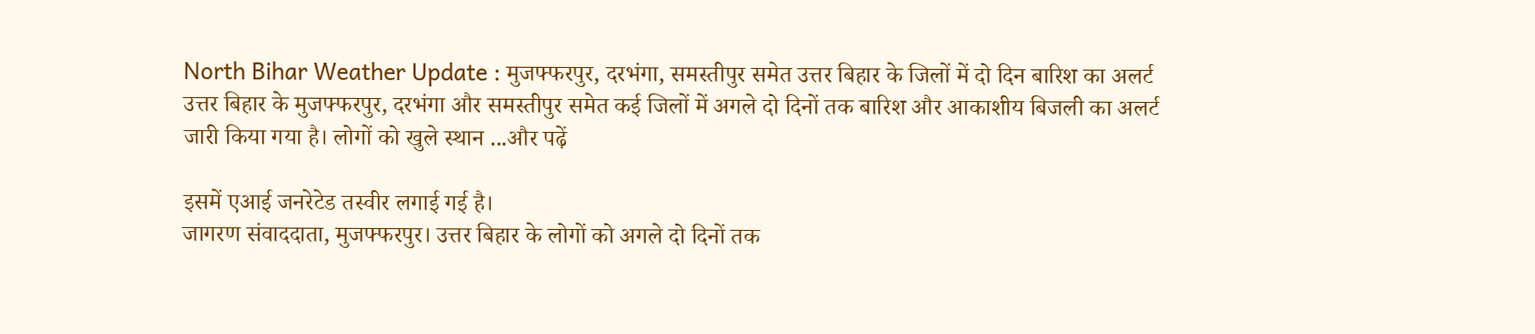North Bihar Weather Update : मुजफ्फरपुर, दरभंगा, समस्तीपुर समेत उत्तर बिहार के जिलों में दो दिन बारिश का अलर्ट
उत्तर बिहार के मुजफ्फरपुर, दरभंगा और समस्तीपुर समेत कई जिलों में अगले दो दिनों तक बारिश और आकाशीय बिजली का अलर्ट जारी किया गया है। लोगों को खुले स्थान ...और पढ़ें

इसमें एआई जनरेटेड तस्वीर लगाई गई है।
जागरण संवाददाता, मुजफ्फरपुर। उत्तर बिहार के लोगों को अगले दो दिनों तक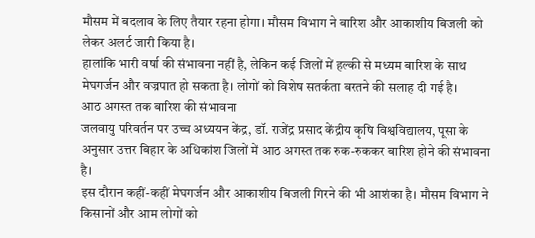मौसम में बदलाव के लिए तैयार रहना होगा। मौसम विभाग ने बारिश और आकाशीय बिजली को लेकर अलर्ट जारी किया है।
हालांकि भारी वर्षा की संभावना नहीं है, लेकिन कई जिलों में हल्की से मध्यम बारिश के साथ मेघगर्जन और वज्रपात हो सकता है। लोगों को विशेष सतर्कता बरतने की सलाह दी गई है।
आठ अगस्त तक बारिश की संभावना
जलवायु परिवर्तन पर उच्च अध्ययन केंद्र, डॉ. राजेंद्र प्रसाद केंद्रीय कृषि विश्वविद्यालय, पूसा के अनुसार उत्तर बिहार के अधिकांश जिलों में आठ अगस्त तक रुक-रुककर बारिश होने की संभावना है।
इस दौरान कहीं-कहीं मेघगर्जन और आकाशीय बिजली गिरने की भी आशंका है। मौसम विभाग ने किसानों और आम लोगों को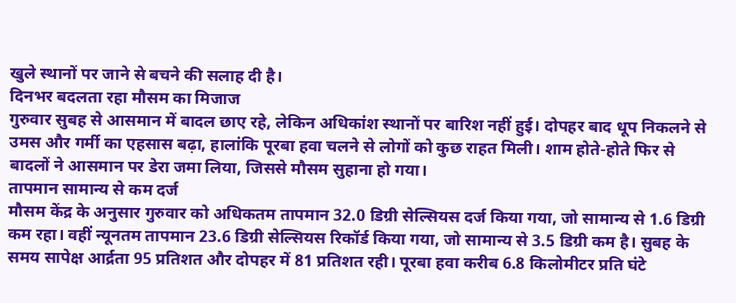खुले स्थानों पर जाने से बचने की सलाह दी है।
दिनभर बदलता रहा मौसम का मिजाज
गुरुवार सुबह से आसमान में बादल छाए रहे, लेकिन अधिकांश स्थानों पर बारिश नहीं हुई। दोपहर बाद धूप निकलने से उमस और गर्मी का एहसास बढ़ा, हालांकि पूरबा हवा चलने से लोगों को कुछ राहत मिली। शाम होते-होते फिर से बादलों ने आसमान पर डेरा जमा लिया, जिससे मौसम सुहाना हो गया।
तापमान सामान्य से कम दर्ज
मौसम केंद्र के अनुसार गुरुवार को अधिकतम तापमान 32.0 डिग्री सेल्सियस दर्ज किया गया, जो सामान्य से 1.6 डिग्री कम रहा। वहीं न्यूनतम तापमान 23.6 डिग्री सेल्सियस रिकॉर्ड किया गया, जो सामान्य से 3.5 डिग्री कम है। सुबह के समय सापेक्ष आर्द्रता 95 प्रतिशत और दोपहर में 81 प्रतिशत रही। पूरबा हवा करीब 6.8 किलोमीटर प्रति घंटे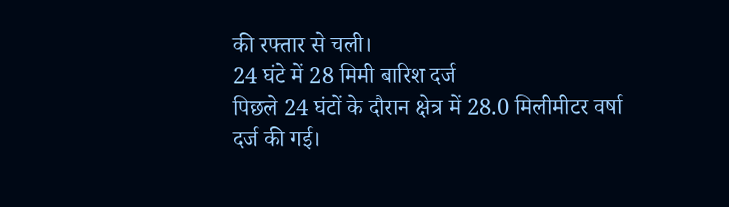की रफ्तार से चली।
24 घंटे में 28 मिमी बारिश दर्ज
पिछले 24 घंटों के दौरान क्षेत्र में 28.0 मिलीमीटर वर्षा दर्ज की गई।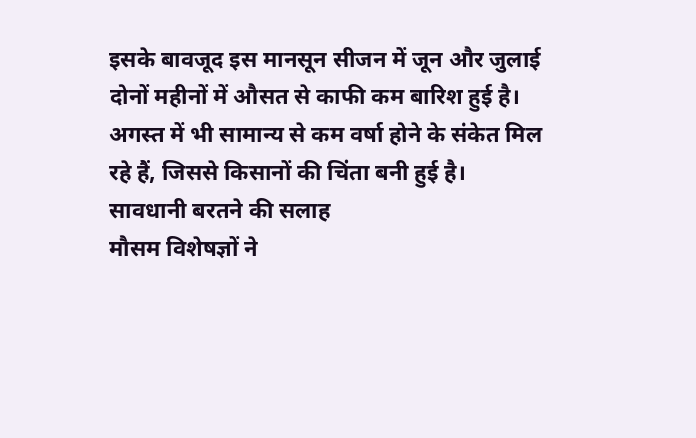इसके बावजूद इस मानसून सीजन में जून और जुलाई दोनों महीनों में औसत से काफी कम बारिश हुई है। अगस्त में भी सामान्य से कम वर्षा होने के संकेत मिल रहे हैं, जिससे किसानों की चिंता बनी हुई है।
सावधानी बरतने की सलाह
मौसम विशेषज्ञों ने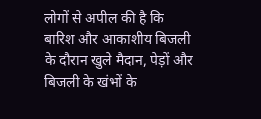लोगों से अपील की है कि बारिश और आकाशीय बिजली के दौरान खुले मैदान, पेड़ों और बिजली के खंभों के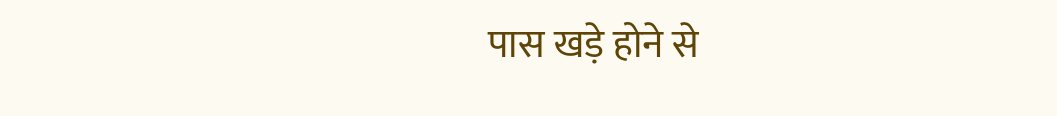पास खड़े होने से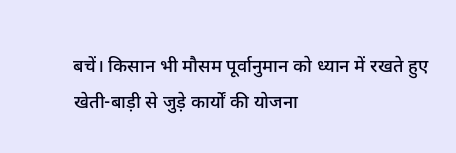बचें। किसान भी मौसम पूर्वानुमान को ध्यान में रखते हुए खेती-बाड़ी से जुड़े कार्यों की योजना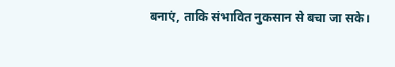बनाएं, ताकि संभावित नुकसान से बचा जा सके।